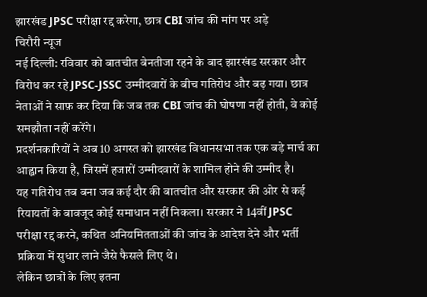झारखंड JPSC परीक्षा रद्द करेगा, छात्र CBI जांच की मांग पर अड़े
चिरौरी न्यूज
नई दिल्ली: रविवार को बातचीत बेनतीजा रहने के बाद झारखंड सरकार और विरोध कर रहे JPSC-JSSC उम्मीदवारों के बीच गतिरोध और बढ़ गया। छात्र नेताओं ने साफ़ कर दिया कि जब तक CBI जांच की घोषणा नहीं होती, वे कोई समझौता नहीं करेंगे।
प्रदर्शनकारियों ने अब 10 अगस्त को झारखंड विधानसभा तक एक बड़े मार्च का आह्वान किया है, जिसमें हजारों उम्मीदवारों के शामिल होने की उम्मीद है।
यह गतिरोध तब बना जब कई दौर की बातचीत और सरकार की ओर से कई रियायतों के बावजूद कोई समाधान नहीं निकला। सरकार ने 14वीं JPSC परीक्षा रद्द करने, कथित अनियमितताओं की जांच के आदेश देने और भर्ती प्रक्रिया में सुधार लाने जैसे फैसले लिए थे।
लेकिन छात्रों के लिए इतना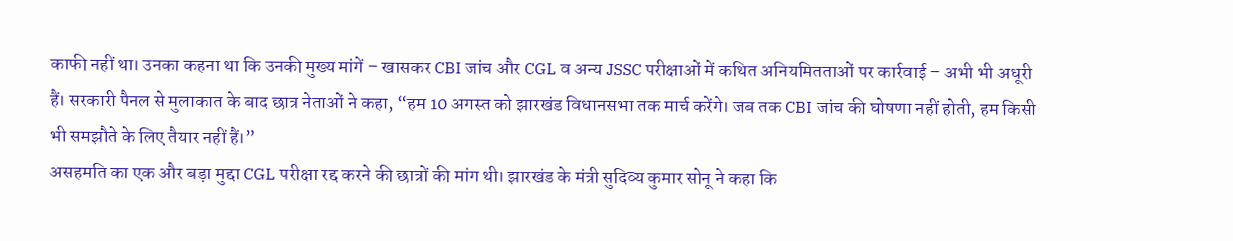काफी नहीं था। उनका कहना था कि उनकी मुख्य मांगें – खासकर CBI जांच और CGL व अन्य JSSC परीक्षाओं में कथित अनियमितताओं पर कार्रवाई – अभी भी अधूरी हैं। सरकारी पैनल से मुलाकात के बाद छात्र नेताओं ने कहा, “हम 10 अगस्त को झारखंड विधानसभा तक मार्च करेंगे। जब तक CBI जांच की घोषणा नहीं होती, हम किसी भी समझौते के लिए तैयार नहीं हैं।”
असहमति का एक और बड़ा मुद्दा CGL परीक्षा रद्द करने की छात्रों की मांग थी। झारखंड के मंत्री सुदिव्य कुमार सोनू ने कहा कि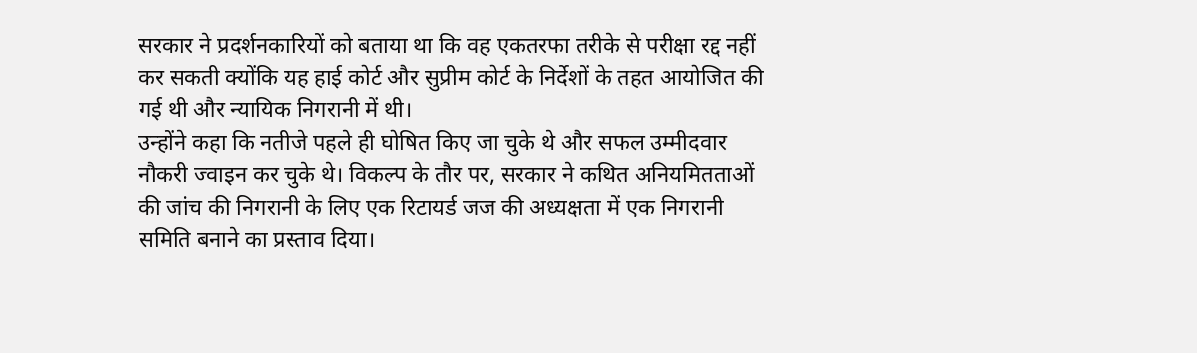सरकार ने प्रदर्शनकारियों को बताया था कि वह एकतरफा तरीके से परीक्षा रद्द नहीं कर सकती क्योंकि यह हाई कोर्ट और सुप्रीम कोर्ट के निर्देशों के तहत आयोजित की गई थी और न्यायिक निगरानी में थी।
उन्होंने कहा कि नतीजे पहले ही घोषित किए जा चुके थे और सफल उम्मीदवार नौकरी ज्वाइन कर चुके थे। विकल्प के तौर पर, सरकार ने कथित अनियमितताओं की जांच की निगरानी के लिए एक रिटायर्ड जज की अध्यक्षता में एक निगरानी समिति बनाने का प्रस्ताव दिया।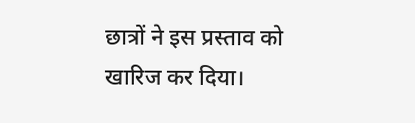छात्रों ने इस प्रस्ताव को खारिज कर दिया।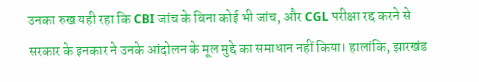उनका रुख यही रहा कि CBI जांच के बिना कोई भी जांच, और CGL परीक्षा रद्द करने से सरकार के इनकार ने उनके आंदोलन के मूल मुद्दे का समाधान नहीं किया। हालांकि, झारखंड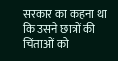सरकार का कहना था कि उसने छात्रों की चिंताओं को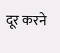दूर करने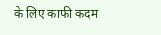के लिए काफी कदम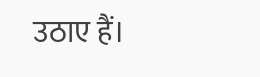उठाए हैं।